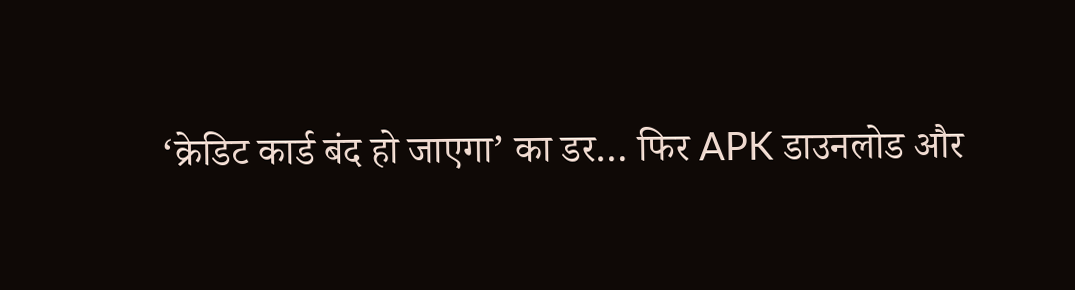‘क्रेडिट कार्ड बंद हो जाएगा’ का डर… फिर APK डाउनलोड और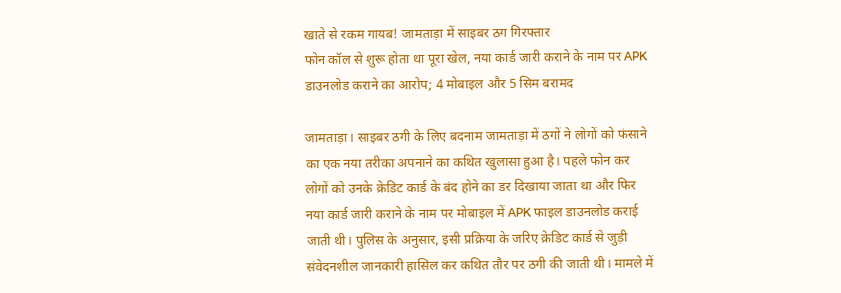खाते से रकम गायब! जामताड़ा में साइबर ठग गिरफ्तार
फोन कॉल से शुरू होता था पूरा खेल, नया कार्ड जारी कराने के नाम पर APK डाउनलोड कराने का आरोप; 4 मोबाइल और 5 सिम बरामद

जामताड़ा। साइबर ठगी के लिए बदनाम जामताड़ा में ठगों ने लोगों को फंसाने का एक नया तरीका अपनाने का कथित खुलासा हुआ है। पहले फोन कर लोगों को उनके क्रेडिट कार्ड के बंद होने का डर दिखाया जाता था और फिर नया कार्ड जारी कराने के नाम पर मोबाइल में APK फाइल डाउनलोड कराई जाती थी। पुलिस के अनुसार, इसी प्रक्रिया के जरिए क्रेडिट कार्ड से जुड़ी संवेदनशील जानकारी हासिल कर कथित तौर पर ठगी की जाती थी। मामले में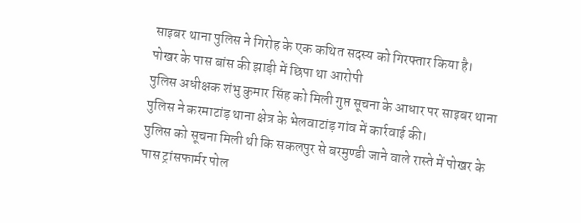साइबर थाना पुलिस ने गिरोह के एक कथित सदस्य को गिरफ्तार किया है।
पोखर के पास बांस की झाड़ी में छिपा था आरोपी
पुलिस अधीक्षक शंभु कुमार सिंह को मिली गुप्त सूचना के आधार पर साइबर थाना पुलिस ने करमाटांड़ थाना क्षेत्र के भेलवाटांड़ गांव में कार्रवाई की।
पुलिस को सूचना मिली थी कि सकलपुर से बरमुण्डी जाने वाले रास्ते में पोखर के पास ट्रांसफार्मर पोल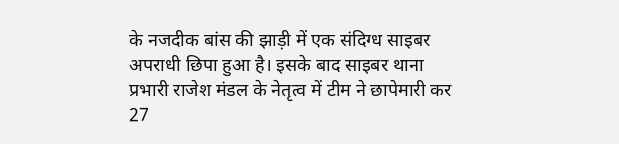के नजदीक बांस की झाड़ी में एक संदिग्ध साइबर अपराधी छिपा हुआ है। इसके बाद साइबर थाना प्रभारी राजेश मंडल के नेतृत्व में टीम ने छापेमारी कर 27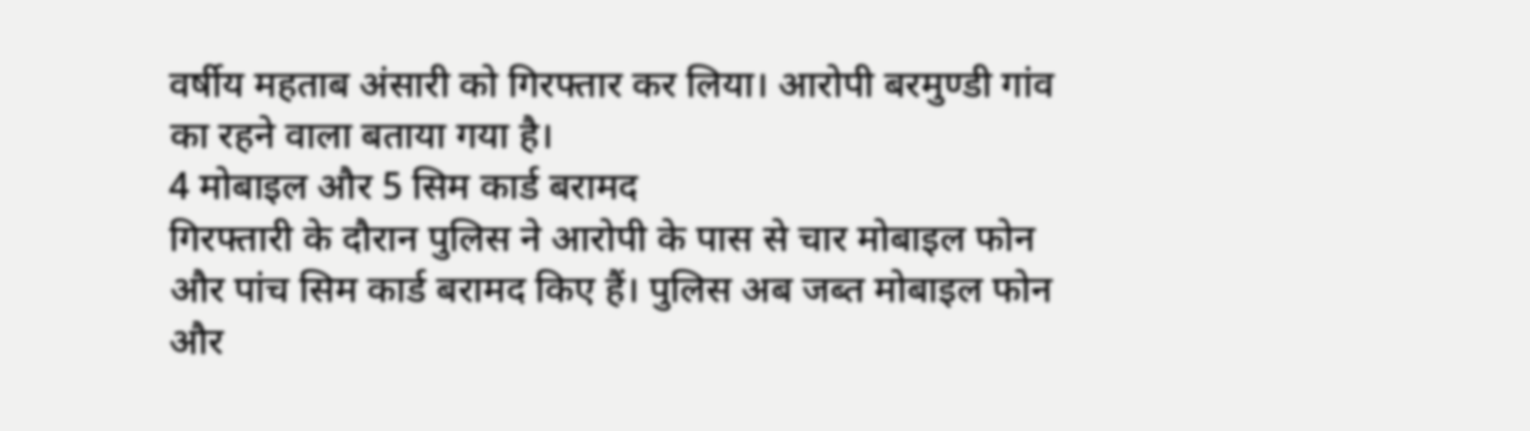वर्षीय महताब अंसारी को गिरफ्तार कर लिया। आरोपी बरमुण्डी गांव का रहने वाला बताया गया है।
4 मोबाइल और 5 सिम कार्ड बरामद
गिरफ्तारी के दौरान पुलिस ने आरोपी के पास से चार मोबाइल फोन और पांच सिम कार्ड बरामद किए हैं। पुलिस अब जब्त मोबाइल फोन और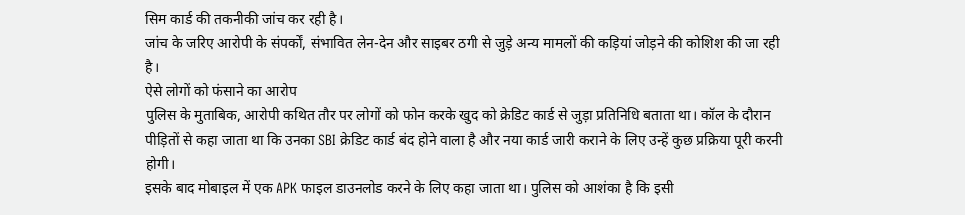सिम कार्ड की तकनीकी जांच कर रही है।
जांच के जरिए आरोपी के संपर्कों, संभावित लेन-देन और साइबर ठगी से जुड़े अन्य मामलों की कड़ियां जोड़ने की कोशिश की जा रही है।
ऐसे लोगों को फंसाने का आरोप
पुलिस के मुताबिक, आरोपी कथित तौर पर लोगों को फोन करके खुद को क्रेडिट कार्ड से जुड़ा प्रतिनिधि बताता था। कॉल के दौरान पीड़ितों से कहा जाता था कि उनका SBI क्रेडिट कार्ड बंद होने वाला है और नया कार्ड जारी कराने के लिए उन्हें कुछ प्रक्रिया पूरी करनी होगी।
इसके बाद मोबाइल में एक APK फाइल डाउनलोड करने के लिए कहा जाता था। पुलिस को आशंका है कि इसी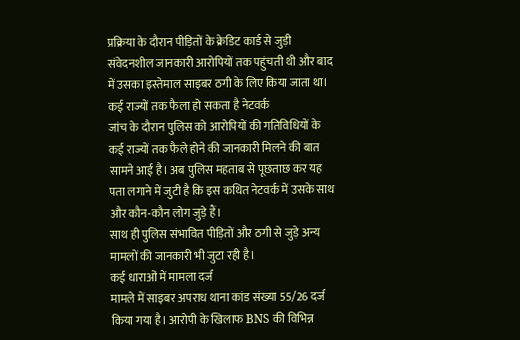प्रक्रिया के दौरान पीड़ितों के क्रेडिट कार्ड से जुड़ी संवेदनशील जानकारी आरोपियों तक पहुंचती थी और बाद में उसका इस्तेमाल साइबर ठगी के लिए किया जाता था।
कई राज्यों तक फैला हो सकता है नेटवर्क
जांच के दौरान पुलिस को आरोपियों की गतिविधियों के कई राज्यों तक फैले होने की जानकारी मिलने की बात सामने आई है। अब पुलिस महताब से पूछताछ कर यह पता लगाने में जुटी है कि इस कथित नेटवर्क में उसके साथ और कौन-कौन लोग जुड़े हैं।
साथ ही पुलिस संभावित पीड़ितों और ठगी से जुड़े अन्य मामलों की जानकारी भी जुटा रही है।
कई धाराओं में मामला दर्ज
मामले में साइबर अपराध थाना कांड संख्या 55/26 दर्ज किया गया है। आरोपी के खिलाफ BNS की विभिन्न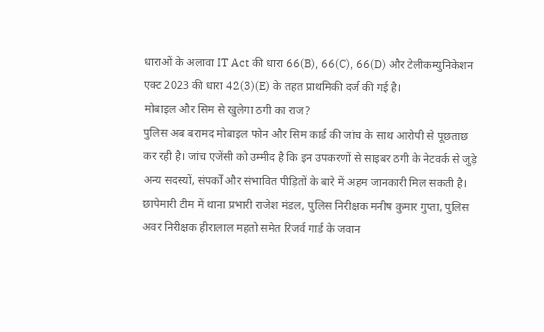धाराओं के अलावा IT Act की धारा 66(B), 66(C), 66(D) और टेलीकम्युनिकेशन एक्ट 2023 की धारा 42(3)(E) के तहत प्राथमिकी दर्ज की गई है।
मोबाइल और सिम से खुलेगा ठगी का राज?
पुलिस अब बरामद मोबाइल फोन और सिम कार्ड की जांच के साथ आरोपी से पूछताछ कर रही है। जांच एजेंसी को उम्मीद है कि इन उपकरणों से साइबर ठगी के नेटवर्क से जुड़े अन्य सदस्यों, संपर्कों और संभावित पीड़ितों के बारे में अहम जानकारी मिल सकती है।
छापेमारी टीम में थाना प्रभारी राजेश मंडल, पुलिस निरीक्षक मनीष कुमार गुप्ता, पुलिस अवर निरीक्षक हीरालाल महतो समेत रिजर्व गार्ड के जवान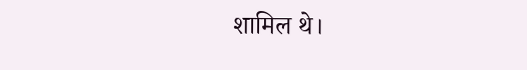शामिल थे।